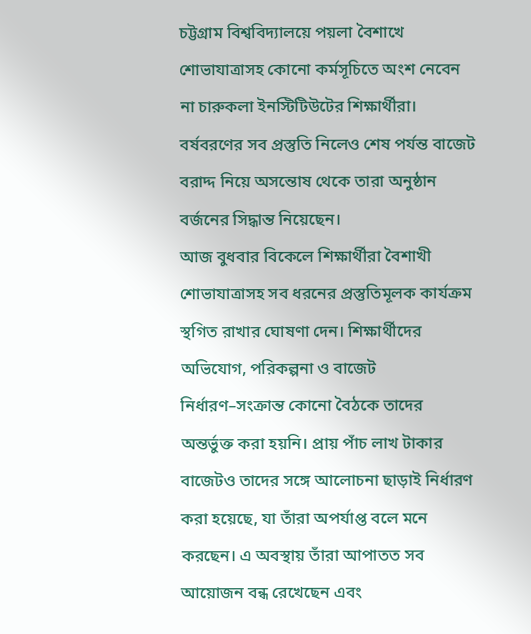চট্টগ্রাম বিশ্ববিদ্যালয়ে পয়লা বৈশাখে শোভাযাত্রাসহ কোনো কর্মসূচিতে অংশ নেবেন না চারুকলা ইনস্টিটিউটের শিক্ষার্থীরা। বর্ষবরণের সব প্রস্তুতি নিলেও শেষ পর্যন্ত বাজেট বরাদ্দ নিয়ে অসন্তোষ থেকে তারা অনুষ্ঠান বর্জনের সিদ্ধান্ত নিয়েছেন।
আজ বুধবার বিকেলে শিক্ষার্থীরা বৈশাখী শোভাযাত্রাসহ সব ধরনের প্রস্তুতিমূলক কার্যক্রম স্থগিত রাখার ঘোষণা দেন। শিক্ষার্থীদের অভিযোগ, পরিকল্পনা ও বাজেট নির্ধারণ–সংক্রান্ত কোনো বৈঠকে তাদের অন্তর্ভুক্ত করা হয়নি। প্রায় পাঁচ লাখ টাকার বাজেটও তাদের সঙ্গে আলোচনা ছাড়াই নির্ধারণ করা হয়েছে, যা তাঁরা অপর্যাপ্ত বলে মনে করছেন। এ অবস্থায় তাঁরা আপাতত সব আয়োজন বন্ধ রেখেছেন এবং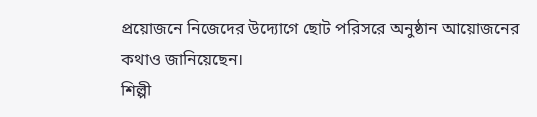প্রয়োজনে নিজেদের উদ্যোগে ছোট পরিসরে অনুষ্ঠান আয়োজনের কথাও জানিয়েছেন।
শিল্পী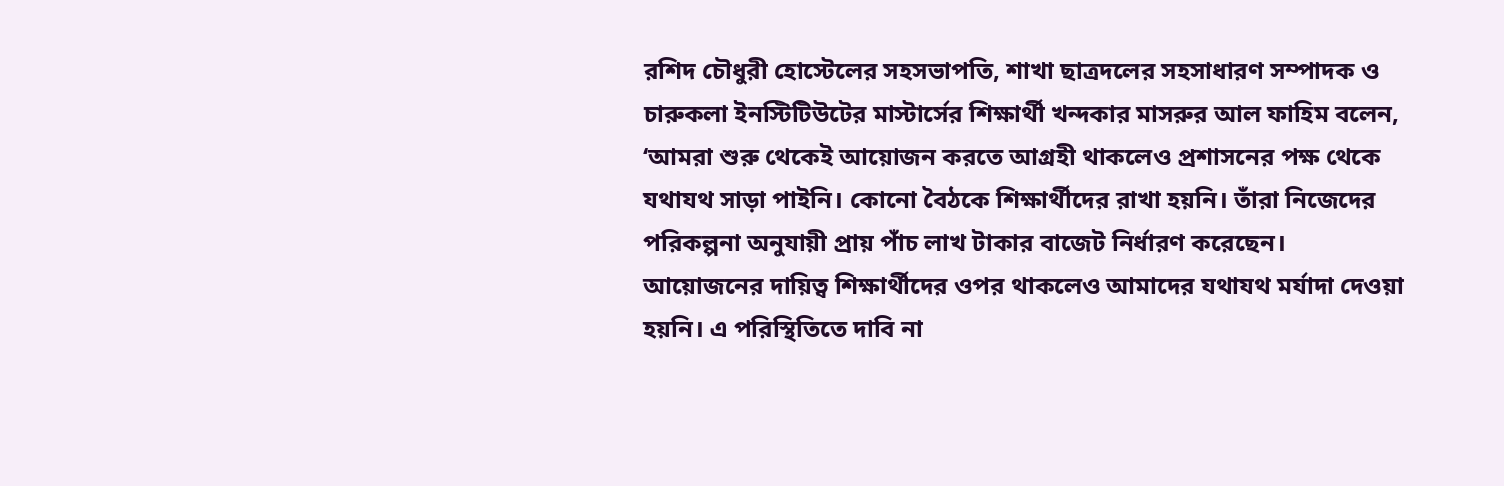রশিদ চৌধুরী হোস্টেলের সহসভাপতি, শাখা ছাত্রদলের সহসাধারণ সম্পাদক ও চারুকলা ইনস্টিটিউটের মাস্টার্সের শিক্ষার্থী খন্দকার মাসরুর আল ফাহিম বলেন, ‘আমরা শুরু থেকেই আয়োজন করতে আগ্রহী থাকলেও প্রশাসনের পক্ষ থেকে যথাযথ সাড়া পাইনি। কোনো বৈঠকে শিক্ষার্থীদের রাখা হয়নি। তাঁরা নিজেদের পরিকল্পনা অনুযায়ী প্রায় পাঁচ লাখ টাকার বাজেট নির্ধারণ করেছেন। আয়োজনের দায়িত্ব শিক্ষার্থীদের ওপর থাকলেও আমাদের যথাযথ মর্যাদা দেওয়া হয়নি। এ পরিস্থিতিতে দাবি না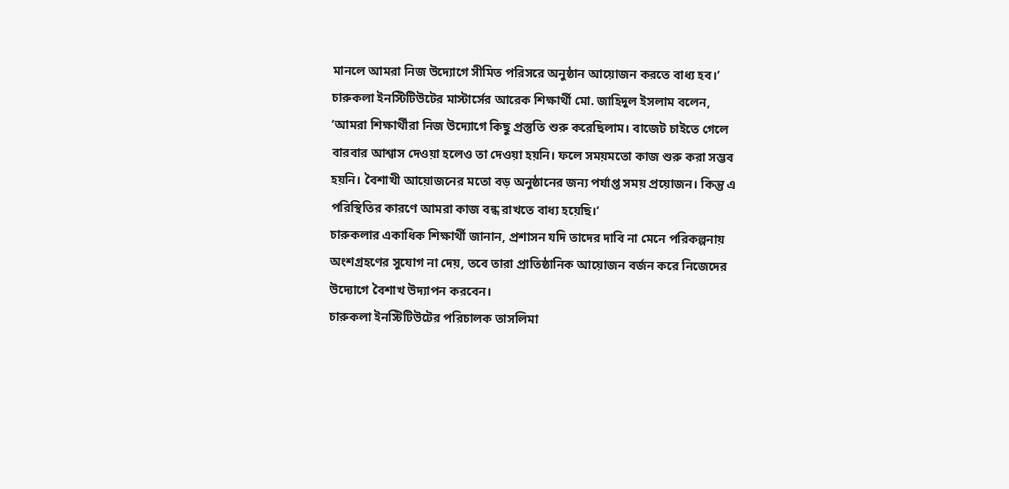মানলে আমরা নিজ উদ্যোগে সীমিত পরিসরে অনুষ্ঠান আয়োজন করতে বাধ্য হব।’
চারুকলা ইনস্টিটিউটের মাস্টার্সের আরেক শিক্ষার্থী মো. জাহিদুল ইসলাম বলেন, ‘আমরা শিক্ষার্থীরা নিজ উদ্যোগে কিছু প্রস্তুতি শুরু করেছিলাম। বাজেট চাইতে গেলে বারবার আশ্বাস দেওয়া হলেও তা দেওয়া হয়নি। ফলে সময়মতো কাজ শুরু করা সম্ভব হয়নি। বৈশাখী আয়োজনের মতো বড় অনুষ্ঠানের জন্য পর্যাপ্ত সময় প্রয়োজন। কিন্তু এ পরিস্থিতির কারণে আমরা কাজ বন্ধ রাখতে বাধ্য হয়েছি।’
চারুকলার একাধিক শিক্ষার্থী জানান, প্রশাসন যদি তাদের দাবি না মেনে পরিকল্পনায় অংশগ্রহণের সুযোগ না দেয়, তবে তারা প্রাতিষ্ঠানিক আয়োজন বর্জন করে নিজেদের উদ্যোগে বৈশাখ উদ্যাপন করবেন।
চারুকলা ইনস্টিটিউটের পরিচালক তাসলিমা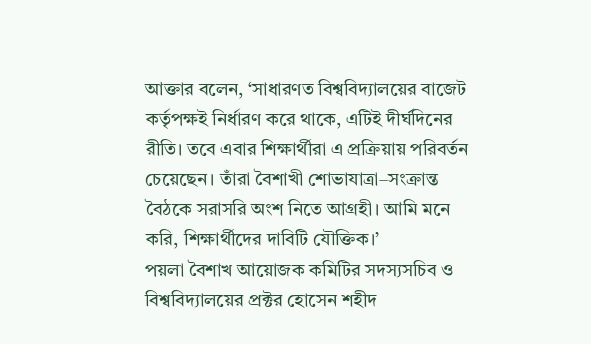আক্তার বলেন, ‘সাধারণত বিশ্ববিদ্যালয়ের বাজেট কর্তৃপক্ষই নির্ধারণ করে থাকে, এটিই দীর্ঘদিনের রীতি। তবে এবার শিক্ষার্থীরা এ প্রক্রিয়ায় পরিবর্তন চেয়েছেন। তাঁরা বৈশাখী শোভাযাত্রা–সংক্রান্ত বৈঠকে সরাসরি অংশ নিতে আগ্রহী। আমি মনে করি, শিক্ষার্থীদের দাবিটি যৌক্তিক।’
পয়লা বৈশাখ আয়োজক কমিটির সদস্যসচিব ও বিশ্ববিদ্যালয়ের প্রক্টর হোসেন শহীদ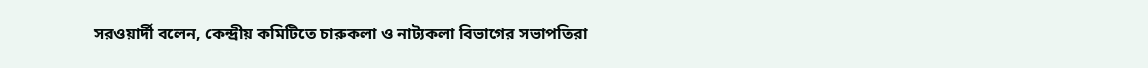সরওয়ার্দী বলেন, কেন্দ্রীয় কমিটিতে চারুকলা ও নাট্যকলা বিভাগের সভাপতিরা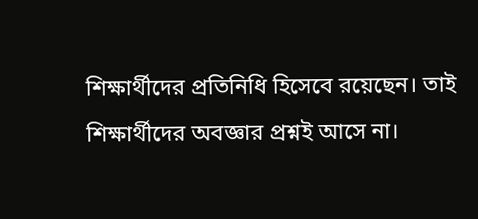শিক্ষার্থীদের প্রতিনিধি হিসেবে রয়েছেন। তাই শিক্ষার্থীদের অবজ্ঞার প্রশ্নই আসে না।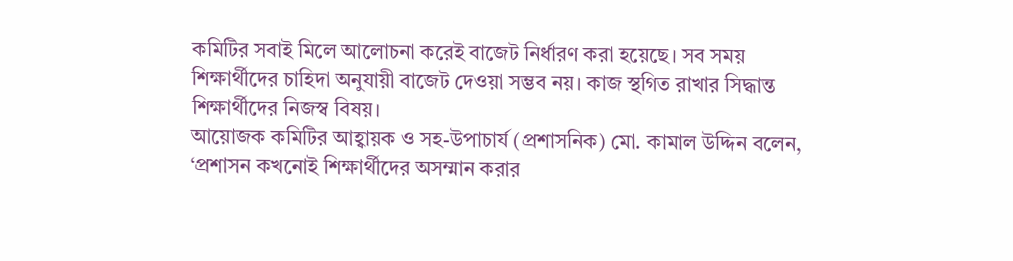কমিটির সবাই মিলে আলোচনা করেই বাজেট নির্ধারণ করা হয়েছে। সব সময় শিক্ষার্থীদের চাহিদা অনুযায়ী বাজেট দেওয়া সম্ভব নয়। কাজ স্থগিত রাখার সিদ্ধান্ত শিক্ষার্থীদের নিজস্ব বিষয়।
আয়োজক কমিটির আহ্বায়ক ও সহ-উপাচার্য (প্রশাসনিক) মো. কামাল উদ্দিন বলেন, ‘প্রশাসন কখনোই শিক্ষার্থীদের অসম্মান করার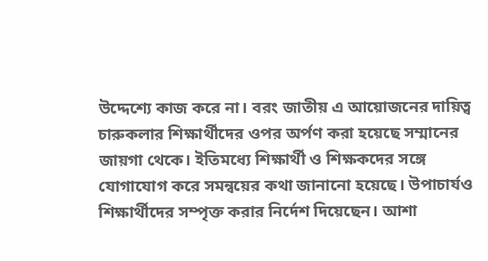উদ্দেশ্যে কাজ করে না। বরং জাতীয় এ আয়োজনের দায়িত্ব চারুকলার শিক্ষার্থীদের ওপর অর্পণ করা হয়েছে সম্মানের জায়গা থেকে। ইতিমধ্যে শিক্ষার্থী ও শিক্ষকদের সঙ্গে যোগাযোগ করে সমন্বয়ের কথা জানানো হয়েছে। উপাচার্যও শিক্ষার্থীদের সম্পৃক্ত করার নির্দেশ দিয়েছেন। আশা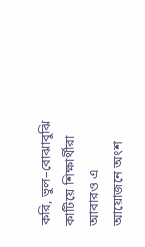করি, ভুল–বোঝাবুঝি কাটিয়ে শিক্ষার্থীরা আবারও এ আয়োজনে অংশ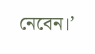নেবেন।’